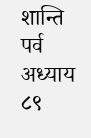शान्ति पर्व  अध्याय ८९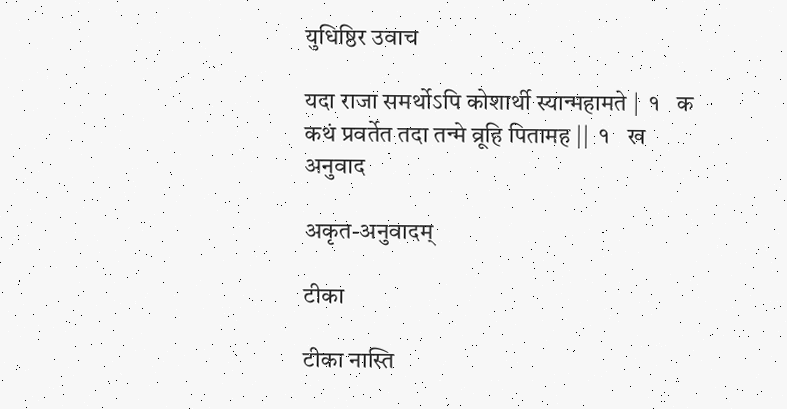युधिष्ठिर उवाच

यदा राजा समर्थोऽपि कोशार्थी स्यान्महामते |  १   क
कथं प्रवर्तेत तदा तन्मे व्रूहि पितामह ||  १   ख
अनुवाद

अकृत-अनुवादम्

टीका

टीका नास्ति